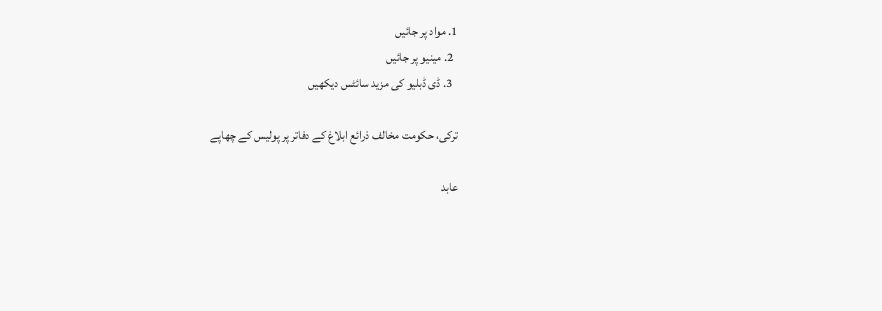1. مواد پر جائیں
  2. مینیو پر جائیں
  3. ڈی ڈبلیو کی مزید سائٹس دیکھیں

ترکی، حکومت مخالف ذرائع ابلاغ کے دفاتر پر پولیس کے چھاپے

عابد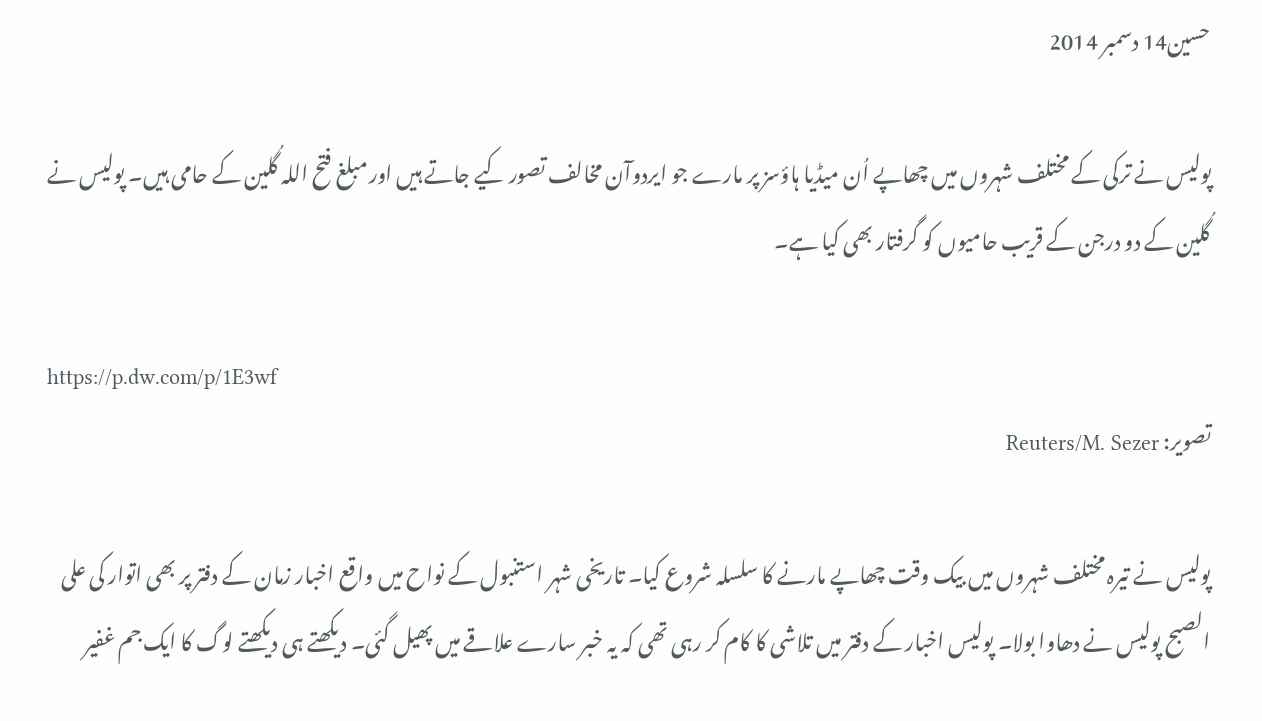حسین14 دسمبر 2014

پولیس نے ترکی کے مختلف شہروں میں چھاپے اُن میڈیا ہاؤسز پر مارے جو ایردوآن مخالف تصور کیے جاتے ہیں اور مبلغ فتح اللہ گُلین کے حامی ہیں۔ پولیس نے گُلین کے دو درجن کے قریب حامیوں کو گرفتار بھی کیا ہے۔

https://p.dw.com/p/1E3wf
تصویر: Reuters/M. Sezer

پولیس نے تیرہ مختلف شہروں میں بیک وقت چھاپے مارنے کا سلسلہ شروع کیا۔ تاریخی شہر استنبول کے نواح میں واقع اخبار زمان کے دفتر پر بھی اتوار کی علی الصبح پولیس نے دھاوا بولا۔ پولیس اخبار کے دفتر میں تلاشی کا کام کر رہی تھی کہ یہ خبر سارے علاقے میں پھیل گئی۔ دیکھتے ہی دیکھتے لوگ کا ایک جم غفیر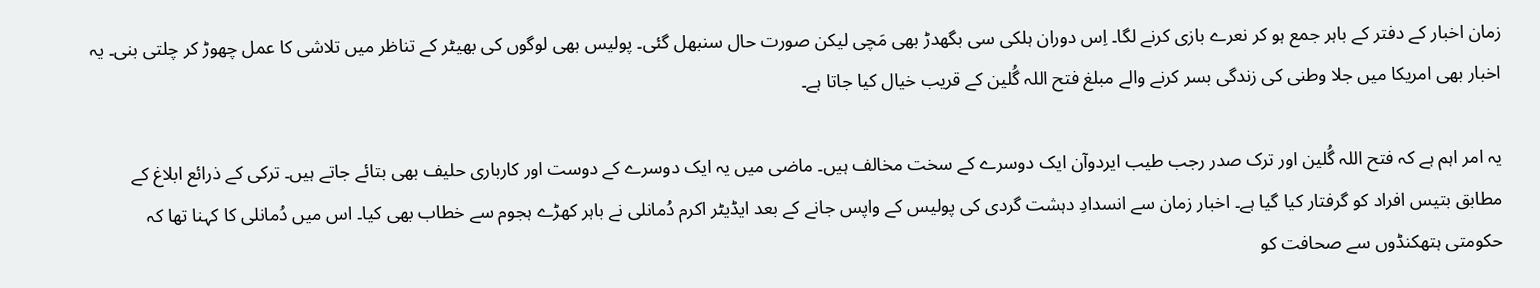زمان اخبار کے دفتر کے باہر جمع ہو کر نعرے بازی کرنے لگا۔ اِس دوران ہلکی سی بگھدڑ بھی مَچی لیکن صورت حال سنبھل گئی۔ پولیس بھی لوگوں کی بھیٹر کے تناظر میں تلاشی کا عمل چھوڑ کر چلتی بنی۔ یہ اخبار بھی امریکا میں جلا وطنی کی زندگی بسر کرنے والے مبلغ فتح اللہ گُلین کے قریب خیال کیا جاتا ہے۔

یہ امر اہم ہے کہ فتح اللہ گُلین اور ترک صدر رجب طیب ایردوآن ایک دوسرے کے سخت مخالف ہیں۔ ماضی میں یہ ایک دوسرے کے دوست اور کارباری حلیف بھی بتائے جاتے ہیں۔ ترکی کے ذرائع ابلاغ کے مطابق بتیس افراد کو گرفتار کیا گیا ہے۔ اخبار زمان سے انسدادِ دہشت گردی کی پولیس کے واپس جانے کے بعد ایڈیٹر اکرم دُمانلی نے باہر کھڑے ہجوم سے خطاب بھی کیا۔ اس میں دُمانلی کا کہنا تھا کہ حکومتی ہتھکنڈوں سے صحافت کو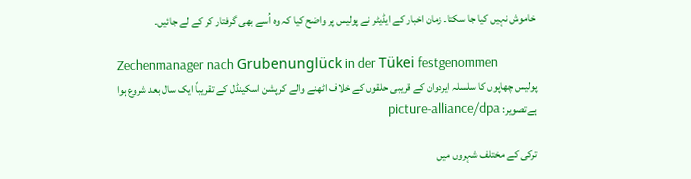خاموش نہیں کیا جا سکتا۔ زمان اخبار کے ایڈیٹر نے پولیس پر واضح کیا کہ وہ اُسے بھی گرفتار کر کے لے جائیں۔

Zechenmanager nach Grubenunglück in der Tükei festgenommen
پولیس چھاپوں کا سلسلہ ایردوان کے قریبی حلقوں کے خلاف اٹھنے والے کرپشن اسکینڈل کے تقریباً ایک سال بعد شروع ہوا ہےتصویر: picture-alliance/dpa

ترکی کے مختلف شہروں میں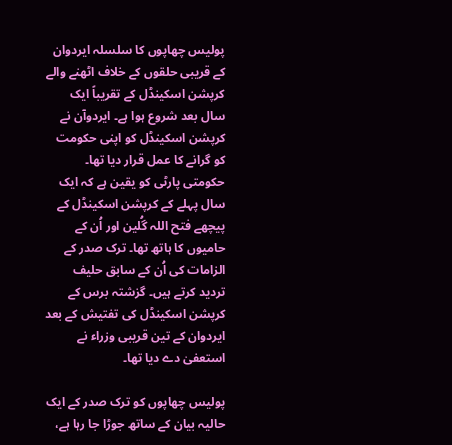پولیس چھاپوں کا سلسلہ ایردوان کے قریبی حلقوں کے خلاف اٹھنے والے کرپشن اسکینڈل کے تقریباً ایک سال بعد شروع ہوا ہے۔ ایردوآن نے کرپشن اسکینڈل کو اپنی حکومت کو گرانے کا عمل قرار دیا تھا۔ حکومتی پارٹی کو یقین ہے کہ ایک سال پہلے کے کرپشن اسکینڈل کے پیچھے فتح اللہ گُلین اور اُن کے حامیوں کا ہاتھ تھا۔ ترک صدر کے الزامات کی اُن کے سابق حلیف تردید کرتے ہیں۔ گزشتہ برس کے کرپشن اسکینڈل کی تفتیش کے بعد ایردوان کے تین قریبی وزراء نے استعفیٰ دے دیا تھا۔

پولیس چھاپوں کو ترک صدر کے ایک حالیہ بیان کے ساتھ جوڑا جا رہا ہے،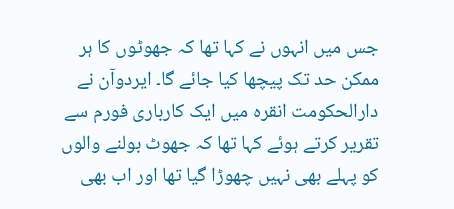جس میں انہوں نے کہا تھا کہ جھوٹوں کا ہر ممکن حد تک پیچھا کیا جائے گا۔ ایردوآن نے دارالحکومت انقرہ میں ایک کارباری فورم سے تقریر کرتے ہوئے کہا تھا کہ جھوٹ بولنے والوں کو پہلے بھی نہیں چھوڑا گیا تھا اور اب بھی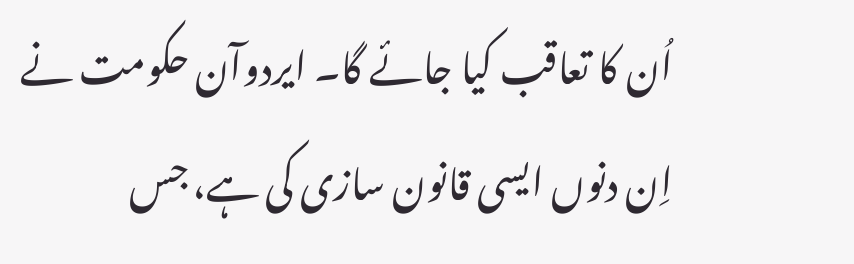اُن کا تعاقب کیا جائے گا۔ ایردوآن حکومت نے اِن دنوں ایسی قانون سازی کی ہے، جس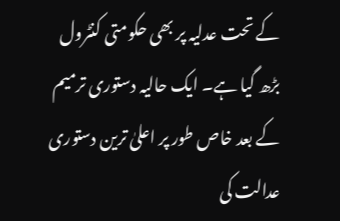کے تحت عدلیہ پر بھی حکومتی کنٹرول بڑھ گیا ہے۔ ایک حالیہ دستوری ترمیم کے بعد خاص طور پر اعلیٰ ترین دستوری عدالت کی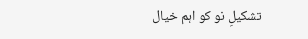تشکیلِ نو کو اہم خیال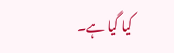کیا گیا ہے۔